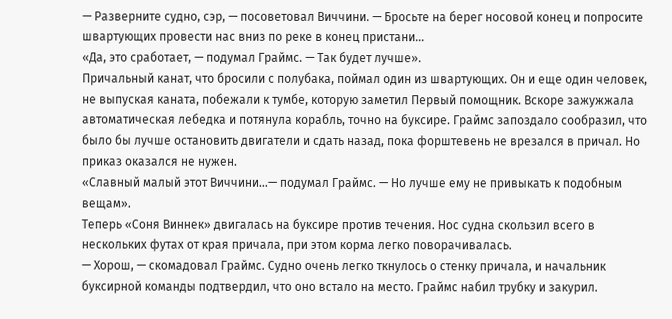— Разверните судно, сэр, — посоветовал Виччини. — Бросьте на берег носовой конец и попросите швартующих провести нас вниз по реке в конец пристани…
«Да, это сработает, — подумал Граймс. — Так будет лучше».
Причальный канат, что бросили с полубака, поймал один из швартующих. Он и еще один человек, не выпуская каната, побежали к тумбе, которую заметил Первый помощник. Вскоре зажужжала автоматическая лебедка и потянула корабль, точно на буксире. Граймс запоздало сообразил, что было бы лучше остановить двигатели и сдать назад, пока форштевень не врезался в причал. Но приказ оказался не нужен.
«Славный малый этот Виччини…— подумал Граймс. — Но лучше ему не привыкать к подобным вещам».
Теперь «Соня Виннек» двигалась на буксире против течения. Нос судна скользил всего в нескольких футах от края причала, при этом корма легко поворачивалась.
— Хорош, — скомадовал Граймс. Судно очень легко ткнулось о стенку причала, и начальник буксирной команды подтвердил, что оно встало на место. Граймс набил трубку и закурил.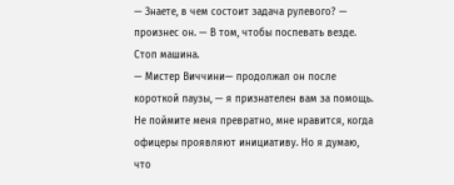— Знаете, в чем состоит задача рулевого? — произнес он. — В том, чтобы поспевать везде. Стоп машина.
— Мистер Виччини— продолжал он после короткой паузы, — я признателен вам за помощь. Не поймите меня превратно, мне нравится, когда офицеры проявляют инициативу. Но я думаю, что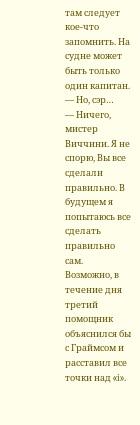там следует кое-что запомнить. На судне может быть только один капитан.
— Но, сэр…
— Ничего, мистер Виччини. Я не спорю, Вы все сделали правильно. В будущем я попытаюсь все сделать правильно сам.
Возможно, в течение дня третий помощник объяснился бы с Граймсом и расставил все точки над «i».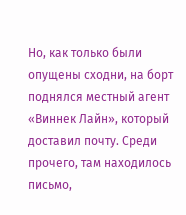Но, как только были опущены сходни, на борт поднялся местный агент «Виннек Лайн», который доставил почту. Среди прочего, там находилось письмо,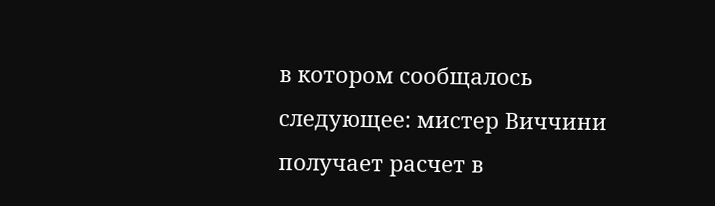в котором сообщалось следующее: мистер Виччини получает расчет в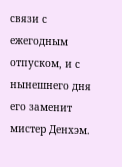связи с ежегодным отпуском, и с нынешнего дня его заменит мистер Денхэм.